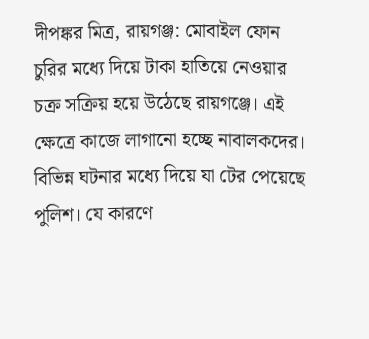দীপঙ্কর মিত্র, রায়গঞ্জ: মোবাইল ফোন চুরির মধ্যে দিয়ে টাকা হাতিয়ে নেওয়ার চক্র সক্রিয় হয়ে উঠেছে রায়গঞ্জে। এই ক্ষেত্রে কাজে লাগানো হচ্ছে নাবালকদের। বিভিন্ন ঘটনার মধ্যে দিয়ে যা টের পেয়েছে পুলিশ। যে কারণে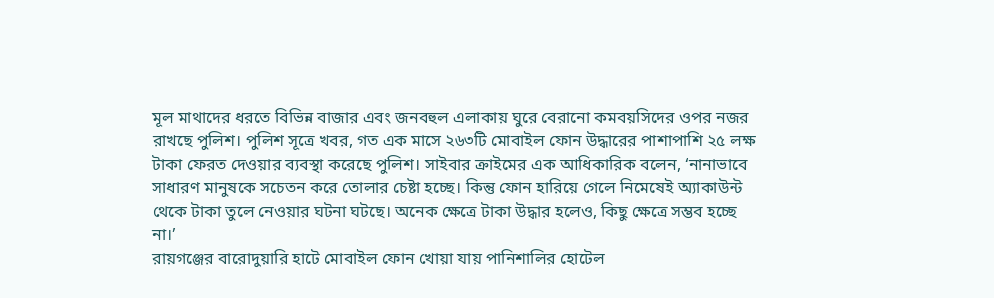মূল মাথাদের ধরতে বিভিন্ন বাজার এবং জনবহুল এলাকায় ঘুরে বেরানো কমবয়সিদের ওপর নজর রাখছে পুলিশ। পুলিশ সূত্রে খবর, গত এক মাসে ২৬৩টি মোবাইল ফোন উদ্ধারের পাশাপাশি ২৫ লক্ষ টাকা ফেরত দেওয়ার ব্যবস্থা করেছে পুলিশ। সাইবার ক্রাইমের এক আধিকারিক বলেন, ‘নানাভাবে সাধারণ মানুষকে সচেতন করে তোলার চেষ্টা হচ্ছে। কিন্তু ফোন হারিয়ে গেলে নিমেষেই অ্যাকাউন্ট থেকে টাকা তুলে নেওয়ার ঘটনা ঘটছে। অনেক ক্ষেত্রে টাকা উদ্ধার হলেও, কিছু ক্ষেত্রে সম্ভব হচ্ছে না।’
রায়গঞ্জের বারোদুয়ারি হাটে মোবাইল ফোন খোয়া যায় পানিশালির হোটেল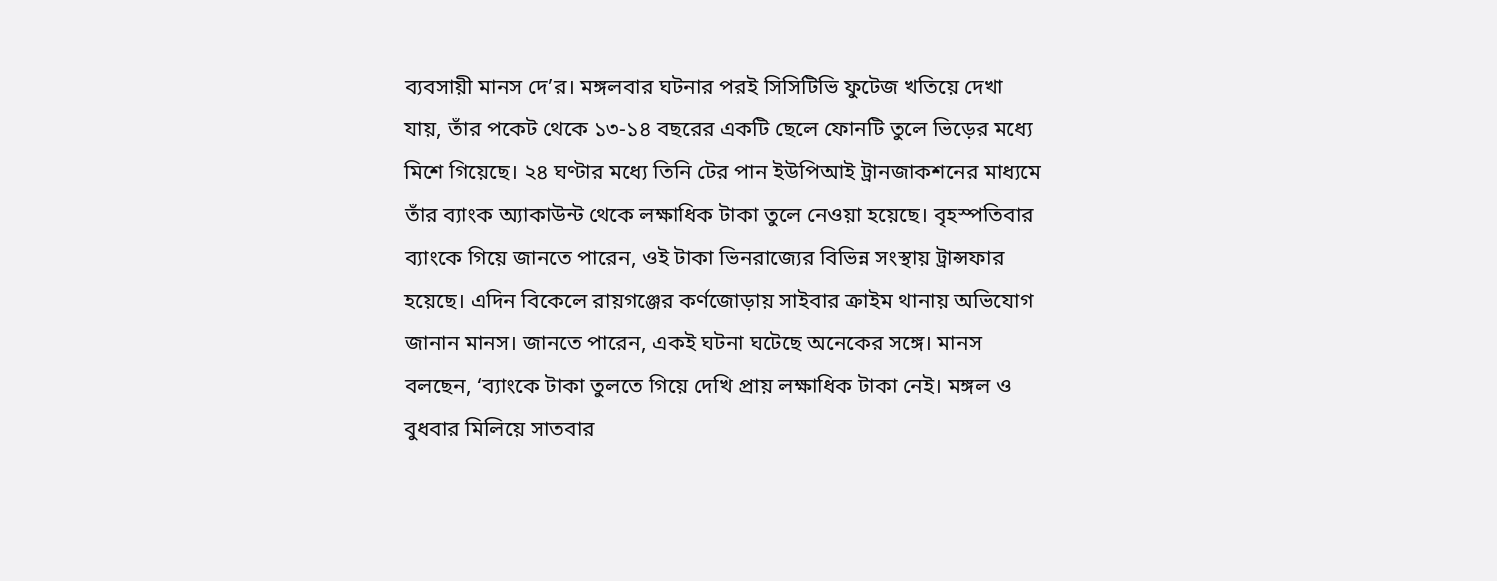ব্যবসায়ী মানস দে’র। মঙ্গলবার ঘটনার পরই সিসিটিভি ফুটেজ খতিয়ে দেখা যায়, তাঁর পকেট থেকে ১৩-১৪ বছরের একটি ছেলে ফোনটি তুলে ভিড়ের মধ্যে মিশে গিয়েছে। ২৪ ঘণ্টার মধ্যে তিনি টের পান ইউপিআই ট্রানজাকশনের মাধ্যমে তাঁর ব্যাংক অ্যাকাউন্ট থেকে লক্ষাধিক টাকা তুলে নেওয়া হয়েছে। বৃহস্পতিবার ব্যাংকে গিয়ে জানতে পারেন, ওই টাকা ভিনরাজ্যের বিভিন্ন সংস্থায় ট্রান্সফার হয়েছে। এদিন বিকেলে রায়গঞ্জের কর্ণজোড়ায় সাইবার ক্রাইম থানায় অভিযোগ জানান মানস। জানতে পারেন, একই ঘটনা ঘটেছে অনেকের সঙ্গে। মানস বলছেন, ‘ব্যাংকে টাকা তুলতে গিয়ে দেখি প্রায় লক্ষাধিক টাকা নেই। মঙ্গল ও বুধবার মিলিয়ে সাতবার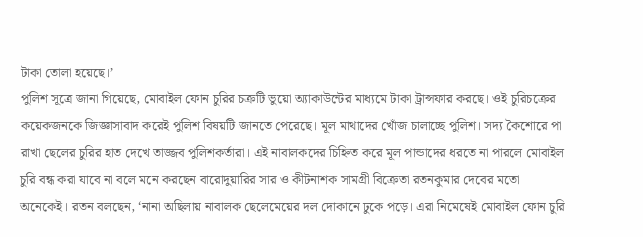টাকা তোলা হয়েছে।’
পুলিশ সূত্রে জানা গিয়েছে, মোবাইল ফোন চুরির চক্রটি ভুয়ো অ্যাকাউন্টের মাধ্যমে টাকা ট্রান্সফার করছে। ওই চুরিচক্রের কয়েকজনকে জিজ্ঞাসাবাদ করেই পুলিশ বিষয়টি জানতে পেরেছে। মূল মাথাদের খোঁজ চালাচ্ছে পুলিশ। সদ্য কৈশোরে পা রাখা ছেলের চুরির হাত দেখে তাজ্জব পুলিশকর্তারা। এই নাবালকদের চিহ্নিত করে মূল পান্ডাদের ধরতে না পারলে মোবাইল চুরি বন্ধ করা যাবে না বলে মনে করছেন বারোদুয়ারির সার ও কীটনাশক সামগ্রী বিক্রেতা রতনকুমার দেবের মতো অনেকেই। রতন বলছেন, ‘নানা অছিলায় নাবালক ছেলেমেয়ের দল দোকানে ঢুকে পড়ে। এরা নিমেষেই মোবাইল ফোন চুরি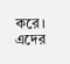করে। এদের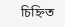চিহ্নিত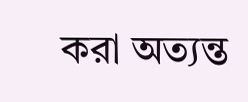করা অত্যন্ত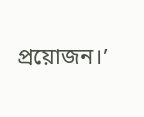প্রয়োজন।’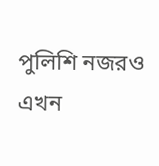পুলিশি নজরও এখন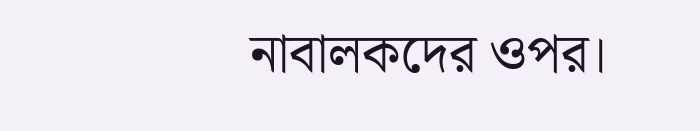নাবালকদের ওপর।